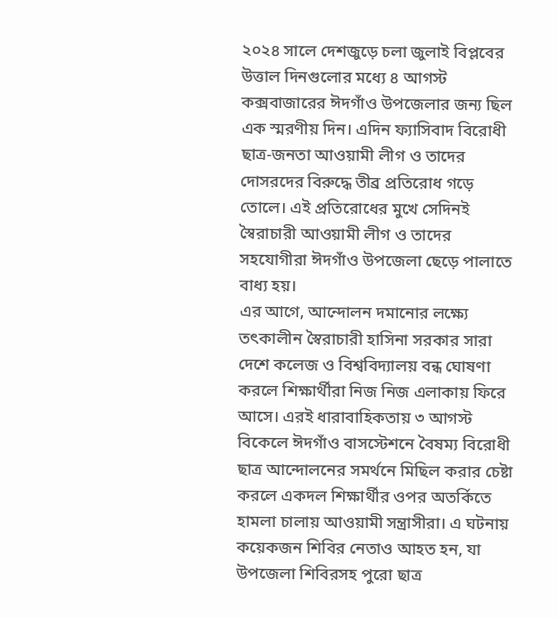২০২৪ সালে দেশজুড়ে চলা জুলাই বিপ্লবের উত্তাল দিনগুলোর মধ্যে ৪ আগস্ট কক্সবাজারের ঈদগাঁও উপজেলার জন্য ছিল এক স্মরণীয় দিন। এদিন ফ্যাসিবাদ বিরোধী ছাত্র-জনতা আওয়ামী লীগ ও তাদের দোসরদের বিরুদ্ধে তীব্র প্রতিরোধ গড়ে তোলে। এই প্রতিরোধের মুখে সেদিনই স্বৈরাচারী আওয়ামী লীগ ও তাদের সহযোগীরা ঈদগাঁও উপজেলা ছেড়ে পালাতে বাধ্য হয়।
এর আগে, আন্দোলন দমানোর লক্ষ্যে তৎকালীন স্বৈরাচারী হাসিনা সরকার সারা দেশে কলেজ ও বিশ্ববিদ্যালয় বন্ধ ঘোষণা করলে শিক্ষার্থীরা নিজ নিজ এলাকায় ফিরে আসে। এরই ধারাবাহিকতায় ৩ আগস্ট বিকেলে ঈদগাঁও বাসস্টেশনে বৈষম্য বিরোধী ছাত্র আন্দোলনের সমর্থনে মিছিল করার চেষ্টা করলে একদল শিক্ষার্থীর ওপর অতর্কিতে হামলা চালায় আওয়ামী সন্ত্রাসীরা। এ ঘটনায় কয়েকজন শিবির নেতাও আহত হন, যা উপজেলা শিবিরসহ পুরো ছাত্র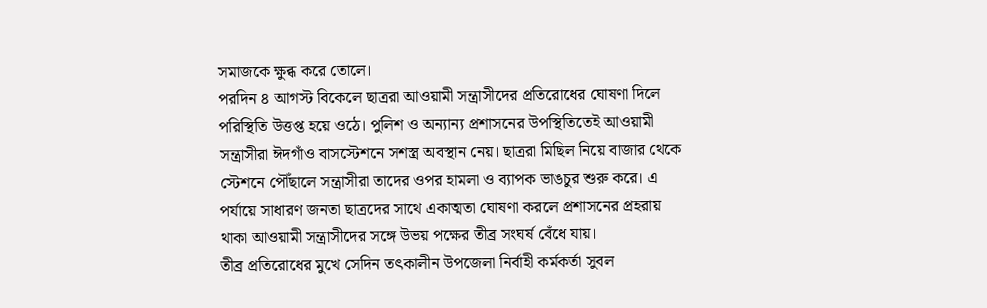সমাজকে ক্ষুব্ধ করে তোলে।
পরদিন ৪ আগস্ট বিকেলে ছাত্ররা আওয়ামী সন্ত্রাসীদের প্রতিরোধের ঘোষণা দিলে পরিস্থিতি উত্তপ্ত হয়ে ওঠে। পুলিশ ও অন্যান্য প্রশাসনের উপস্থিতিতেই আওয়ামী সন্ত্রাসীরা ঈদগাঁও বাসস্টেশনে সশস্ত্র অবস্থান নেয়। ছাত্ররা মিছিল নিয়ে বাজার থেকে স্টেশনে পৌঁছালে সন্ত্রাসীরা তাদের ওপর হামলা ও ব্যাপক ভাঙচুর শুরু করে। এ পর্যায়ে সাধারণ জনতা ছাত্রদের সাথে একাত্মতা ঘোষণা করলে প্রশাসনের প্রহরায় থাকা আওয়ামী সন্ত্রাসীদের সঙ্গে উভয় পক্ষের তীব্র সংঘর্ষ বেঁধে যায়।
তীব্র প্রতিরোধের মুখে সেদিন তৎকালীন উপজেলা নির্বাহী কর্মকর্তা সুবল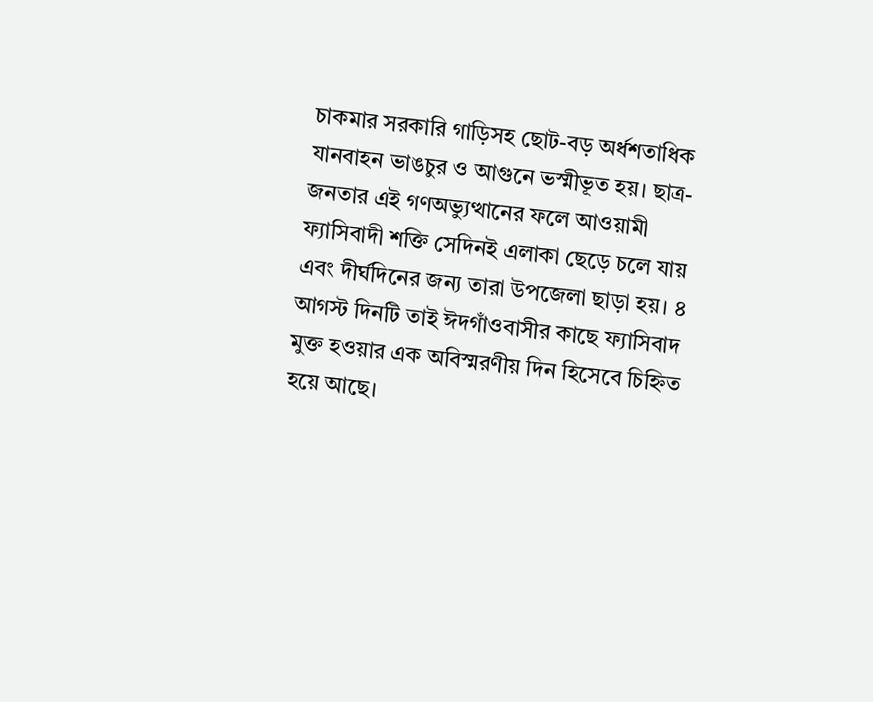চাকমার সরকারি গাড়িসহ ছোট-বড় অর্ধশতাধিক যানবাহন ভাঙচুর ও আগুনে ভস্মীভূত হয়। ছাত্র-জনতার এই গণঅভ্যুত্থানের ফলে আওয়ামী ফ্যাসিবাদী শক্তি সেদিনই এলাকা ছেড়ে চলে যায় এবং দীর্ঘদিনের জন্য তারা উপজেলা ছাড়া হয়। ৪ আগস্ট দিনটি তাই ঈদগাঁওবাসীর কাছে ফ্যাসিবাদ মুক্ত হওয়ার এক অবিস্মরণীয় দিন হিসেবে চিহ্নিত হয়ে আছে।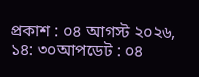প্রকাশ : ০৪ আগস্ট ২০২৬, ১৪: ৩০আপডেট : ০৪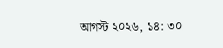আগস্ট ২০২৬, ১৪: ৩০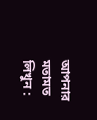আপনার মতামত লিখুন :